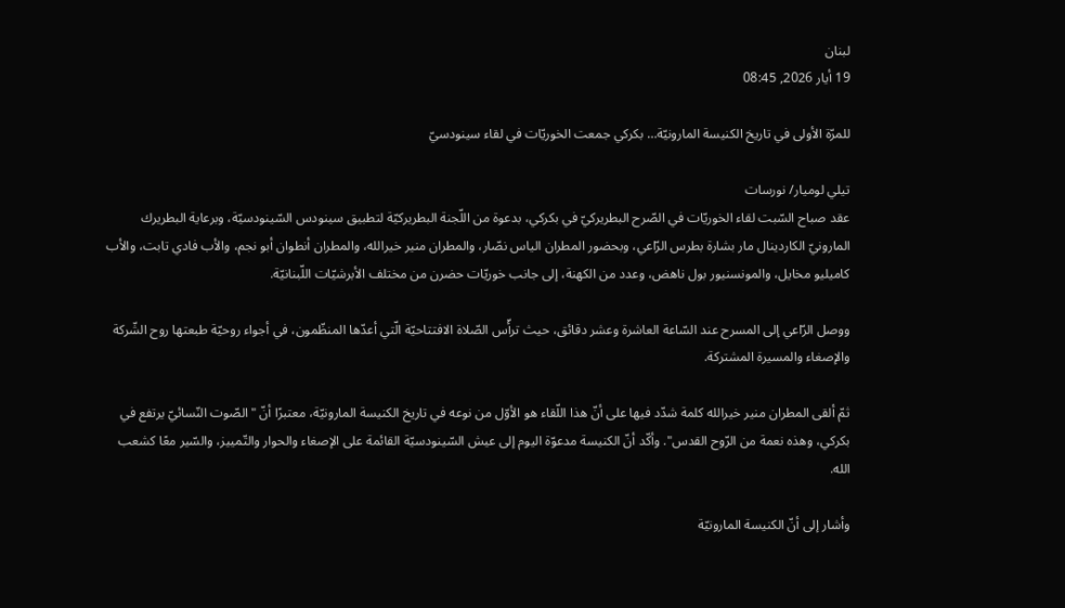لبنان
19 أيار 2026, 08:45

للمرّة الأولى في تاريخ الكنيسة المارونيّة… بكركي جمعت الخوريّات في لقاء سينودسيّ

تيلي لوميار/ نورسات
عقد صباح السّبت لقاء الخوريّات في الصّرح البطريركيّ في بكركي، بدعوة من اللّجنة البطريركيّة لتطبيق سينودس السّينودسيّة، وبرعاية البطريرك المارونيّ الكاردينال مار بشارة بطرس الرّاعي، وبحضور المطران الياس نصّار، والمطران منير خيرالله، والمطران أنطوان أبو نجم، والأب فادي تابت، والأب كاميليو مخايل، والمونسنيور بول ناهض، وعدد من الكهنة، إلى جانب خوريّات حضرن من مختلف الأبرشيّات اللّبنانيّة.

ووصل الرّاعي إلى المسرح عند السّاعة العاشرة وعشر دقائق، حيث ترأّس الصّلاة الافتتاحيّة الّتي أعدّها المنظّمون، في أجواء روحيّة طبعتها روح الشّركة والإصغاء والمسيرة المشتركة.

ثمّ ألقى المطران منير خيرالله كلمة شدّد فيها على أنّ هذا اللّقاء هو الأوّل من نوعه في تاريخ الكنيسة المارونيّة، معتبرًا أنّ "الصّوت النّسائيّ يرتفع في بكركي، وهذه نعمة من الرّوح القدس". وأكّد أنّ الكنيسة مدعوّة اليوم إلى عيش السّينودسيّة القائمة على الإصغاء والحوار والتّمييز، والسّير معًا كشعب الله.

وأشار إلى أنّ الكنيسة المارونيّة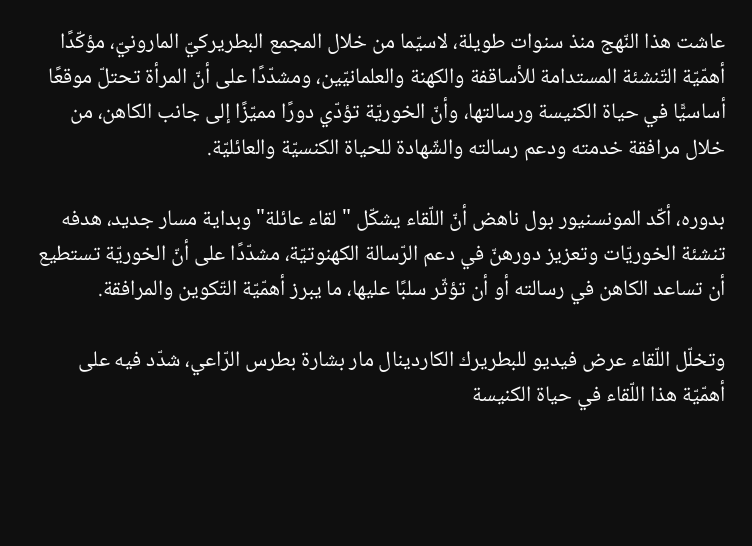عاشت هذا النّهج منذ سنوات طويلة، لاسيّما من خلال المجمع البطريركيّ المارونيّ، مؤكّدًا أهمّيّة التّنشئة المستدامة للأساقفة والكهنة والعلمانيّين، ومشدّدًا على أنّ المرأة تحتلّ موقعًا أساسيًّا في حياة الكنيسة ورسالتها، وأنّ الخوريّة تؤدّي دورًا مميّزًا إلى جانب الكاهن، من خلال مرافقة خدمته ودعم رسالته والشّهادة للحياة الكنسيّة والعائليّة.

بدوره، أكّد المونسنيور بول ناهض أنّ اللّقاء يشكّل "لقاء عائلة" وبداية مسار جديد، هدفه تنشئة الخوريّات وتعزيز دورهنّ في دعم الرّسالة الكهنوتيّة، مشدّدًا على أنّ الخوريّة تستطيع أن تساعد الكاهن في رسالته أو أن تؤثّر سلبًا عليها، ما يبرز أهمّيّة التّكوين والمرافقة.

وتخلّل اللّقاء عرض فيديو للبطريرك الكاردينال مار بشارة بطرس الرّاعي، شدّد فيه على أهمّيّة هذا اللّقاء في حياة الكنيسة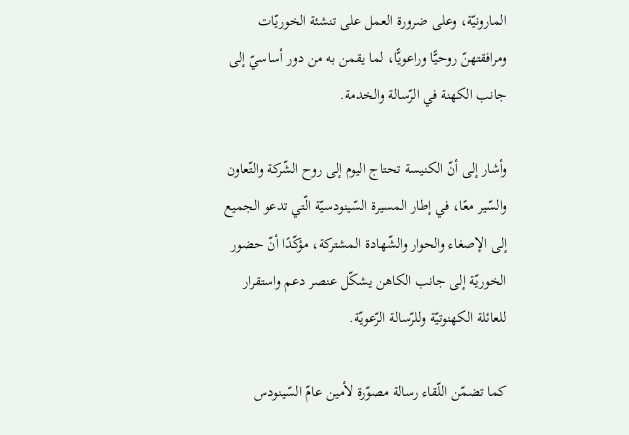المارونيّة، وعلى ضرورة العمل على تنشئة الخوريّات ومرافقتهنّ روحيًّا وراعويًّا، لما يقمن به من دور أساسيّ إلى جانب الكهنة في الرّسالة والخدمة.

وأشار إلى أنّ الكنيسة تحتاج اليوم إلى روح الشّركة والتّعاون والسّير معًا، في إطار المسيرة السّينودسيّة الّتي تدعو الجميع إلى الإصغاء والحوار والشّهادة المشتركة، مؤكّدًا أنّ حضور الخوريّة إلى جانب الكاهن يشكّل عنصر دعم واستقرار للعائلة الكهنوتيّة وللرّسالة الرّعويّة.

كما تضمّن اللّقاء رسالة مصوّرة لأمين عامّ السّينودس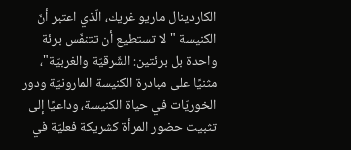الكاردينال ماريو غريك، الّذي اعتبر أنّ الكنيسة "لا تستطيع أن تتنفّس برئة واحدة بل برئتين: الشّرقيّة والغربيّة"، مثنيًا على مبادرة الكنيسة المارونيّة ودور الخوريّات في حياة الكنيسة، وداعيًا إلى تثبيت حضور المرأة كشريكة فعليّة في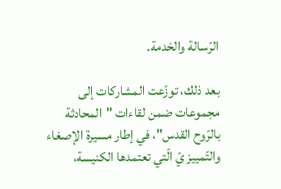الرّسالة والخدمة.

بعد ذلك، توزّعت المشاركات إلى مجموعات ضمن لقاءات "المحادثة بالرّوح القدس"، في إطار مسيرة الإصغاء والتّمييز يّ الّتي تعتمدها الكنيسة،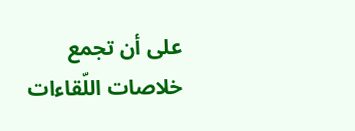على أن تجمع خلاصات اللّقاءات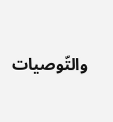والتّوصيات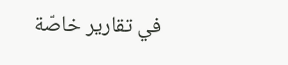في تقارير خاصّة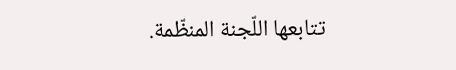تتابعها اللّجنة المنظّمة.